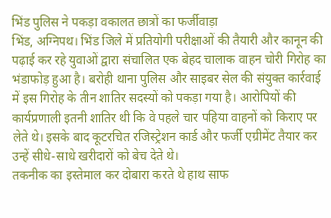भिंड पुलिस ने पकड़ा वकालत छात्रों का फर्जीवाड़ा
भिंड, अग्निपथ। भिंड जिले में प्रतियोगी परीक्षाओं की तैयारी और कानून की पढ़ाई कर रहे युवाओं द्वारा संचालित एक बेहद चालाक वाहन चोरी गिरोह का भंडाफोड़ हुआ है। बरोही थाना पुलिस और साइबर सेल की संयुक्त कार्रवाई में इस गिरोह के तीन शातिर सदस्यों को पकड़ा गया है। आरोपियों की कार्यप्रणाली इतनी शातिर थी कि वे पहले चार पहिया वाहनों को किराए पर लेते थे। इसके बाद कूटरचित रजिस्ट्रेशन कार्ड और फर्जी एग्रीमेंट तैयार कर उन्हें सीधे-साधे खरीदारों को बेच देते थे।
तकनीक का इस्तेमाल कर दोबारा करते थे हाथ साफ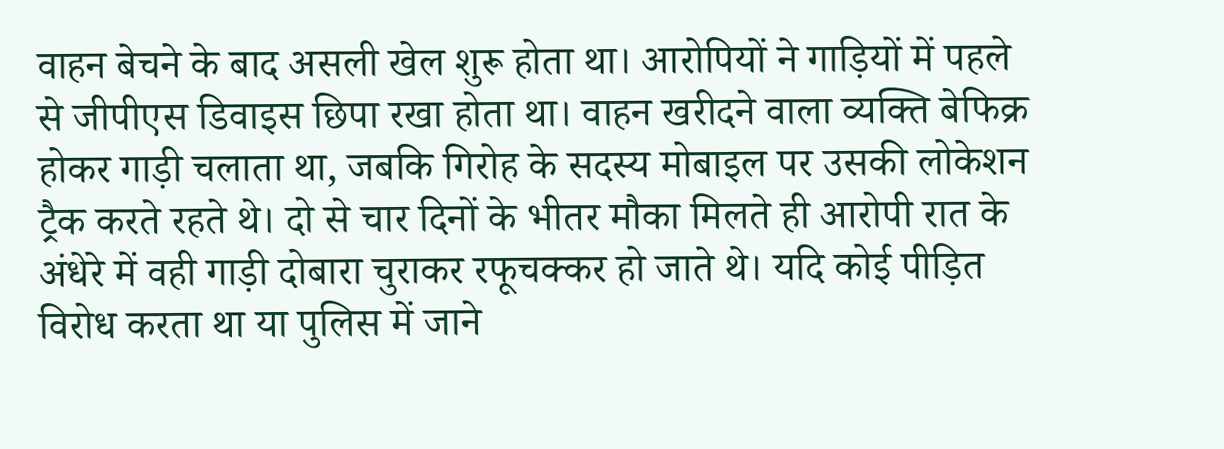वाहन बेचने के बाद असली खेल शुरू होता था। आरोपियों ने गाड़ियों में पहले से जीपीएस डिवाइस छिपा रखा होता था। वाहन खरीदने वाला व्यक्ति बेफिक्र होकर गाड़ी चलाता था, जबकि गिरोह के सदस्य मोबाइल पर उसकी लोकेशन ट्रैक करते रहते थे। दो से चार दिनों के भीतर मौका मिलते ही आरोपी रात के अंधेरे में वही गाड़ी दोबारा चुराकर रफूचक्कर हो जाते थे। यदि कोई पीड़ित विरोध करता था या पुलिस में जाने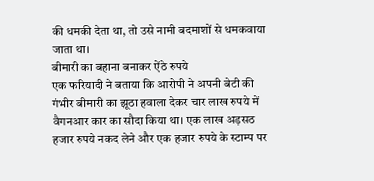की धमकी देता था, तो उसे नामी बदमाशों से धमकवाया जाता था।
बीमारी का बहाना बनाकर ऐंठे रुपये
एक फरियादी ने बताया कि आरोपी ने अपनी बेटी की गंभीर बीमारी का झूठा हवाला देकर चार लाख रुपये में वैगनआर कार का सौदा किया था। एक लाख अड़सठ हजार रुपये नकद लेने और एक हजार रुपये के स्टाम्प पर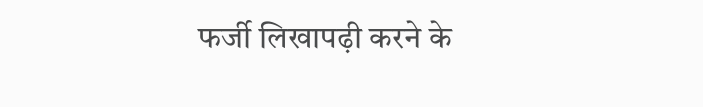फर्जी लिखापढ़ी करने के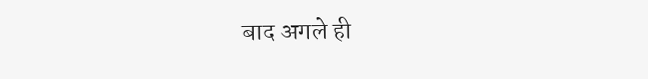बाद अगले ही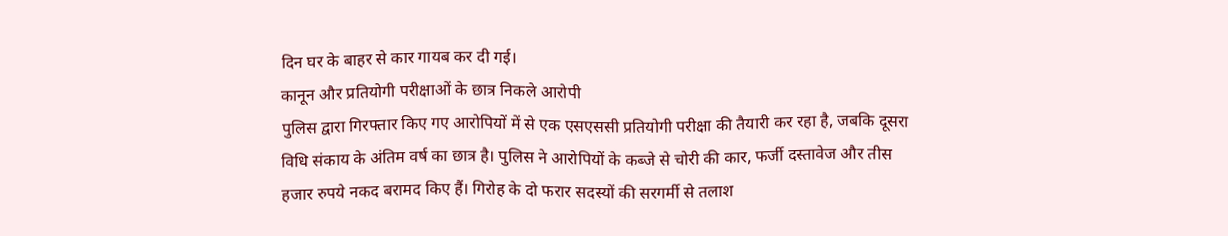दिन घर के बाहर से कार गायब कर दी गई।
कानून और प्रतियोगी परीक्षाओं के छात्र निकले आरोपी
पुलिस द्वारा गिरफ्तार किए गए आरोपियों में से एक एसएससी प्रतियोगी परीक्षा की तैयारी कर रहा है, जबकि दूसरा विधि संकाय के अंतिम वर्ष का छात्र है। पुलिस ने आरोपियों के कब्जे से चोरी की कार, फर्जी दस्तावेज और तीस हजार रुपये नकद बरामद किए हैं। गिरोह के दो फरार सदस्यों की सरगर्मी से तलाश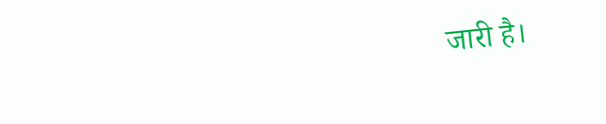जारी है।